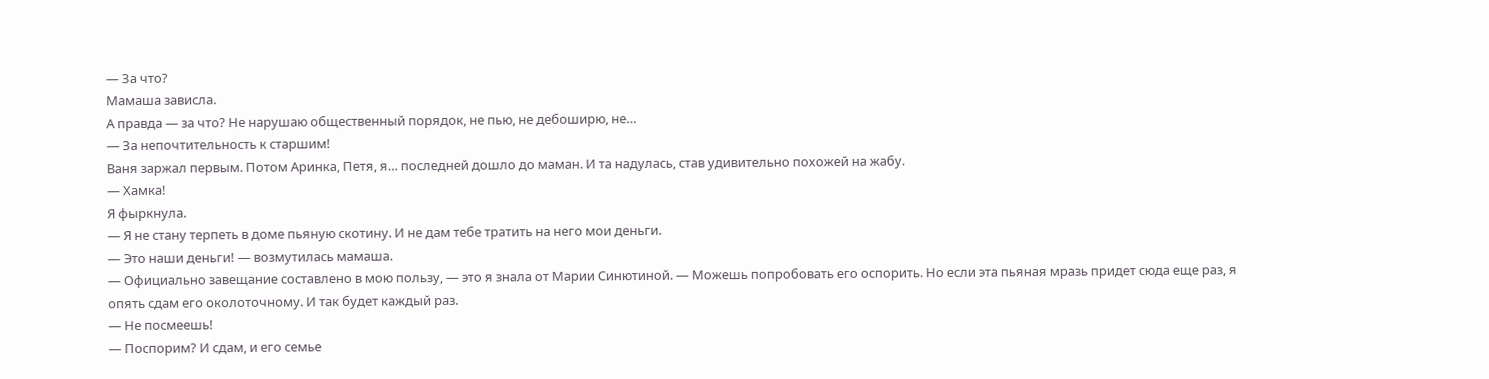— За что?
Мамаша зависла.
А правда — за что? Не нарушаю общественный порядок, не пью, не дебоширю, не…
— За непочтительность к старшим!
Ваня заржал первым. Потом Аринка, Петя, я… последней дошло до маман. И та надулась, став удивительно похожей на жабу.
— Хамка!
Я фыркнула.
— Я не стану терпеть в доме пьяную скотину. И не дам тебе тратить на него мои деньги.
— Это наши деньги! — возмутилась мамаша.
— Официально завещание составлено в мою пользу, — это я знала от Марии Синютиной. — Можешь попробовать его оспорить. Но если эта пьяная мразь придет сюда еще раз, я опять сдам его околоточному. И так будет каждый раз.
— Не посмеешь!
— Поспорим? И сдам, и его семье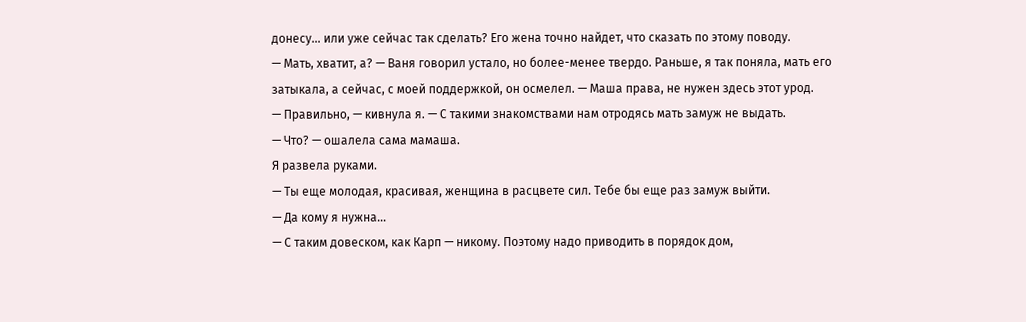донесу… или уже сейчас так сделать? Его жена точно найдет, что сказать по этому поводу.
— Мать, хватит, а? — Ваня говорил устало, но более-менее твердо. Раньше, я так поняла, мать его затыкала, а сейчас, с моей поддержкой, он осмелел. — Маша права, не нужен здесь этот урод.
— Правильно, — кивнула я. — С такими знакомствами нам отродясь мать замуж не выдать.
— Что? — ошалела сама мамаша.
Я развела руками.
— Ты еще молодая, красивая, женщина в расцвете сил. Тебе бы еще раз замуж выйти.
— Да кому я нужна…
— С таким довеском, как Карп — никому. Поэтому надо приводить в порядок дом,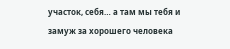участок, себя… а там мы тебя и замуж за хорошего человека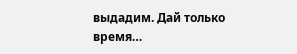выдадим. Дай только время…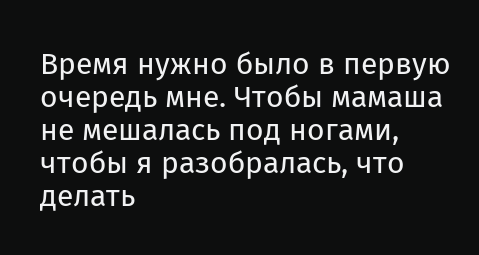Время нужно было в первую очередь мне. Чтобы мамаша не мешалась под ногами, чтобы я разобралась, что делать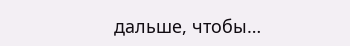дальше, чтобы…